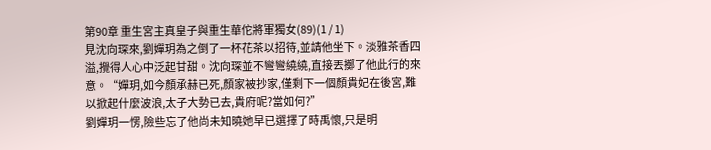第90章 重生宮主真皇子與重生華佗將軍獨女(89)(1 / 1)
見沈向琛來,劉嬋玥為之倒了一杯花茶以招待,並請他坐下。淡雅茶香四溢,攪得人心中泛起甘甜。沈向琛並不彎彎繞繞,直接丟擲了他此行的來意。“嬋玥,如今顏承赫已死,顏家被抄家,僅剩下一個顏貴妃在後宮,難以掀起什麼波浪,太子大勢已去,貴府呢?當如何?”
劉嬋玥一愣,險些忘了他尚未知曉她早已選擇了時禹懷,只是明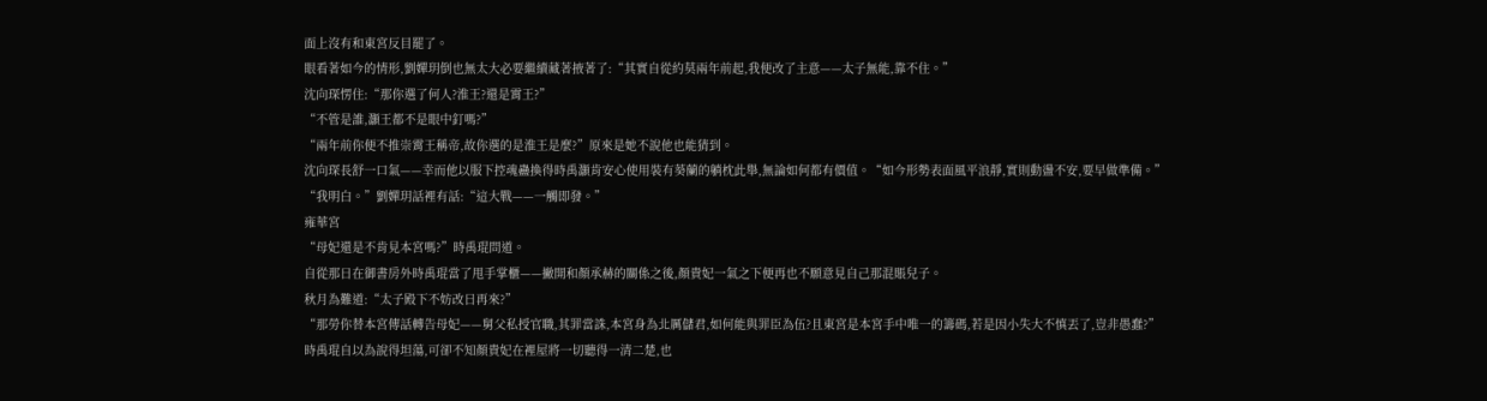面上沒有和東宮反目罷了。
眼看著如今的情形,劉嬋玥倒也無太大必要繼續藏著掖著了:“其實自從約莫兩年前起,我便改了主意——太子無能,靠不住。”
沈向琛愣住:“那你選了何人?淮王?還是霄王?”
“不管是誰,灝王都不是眼中釘嗎?”
“兩年前你便不推崇霄王稱帝,故你選的是淮王是麼?”原來是她不說他也能猜到。
沈向琛長舒一口氣——幸而他以服下控魂蠱換得時禹灝肯安心使用裝有葵蘭的躺枕此舉,無論如何都有價值。“如今形勢表面風平浪靜,實則動盪不安,要早做準備。”
“我明白。”劉嬋玥話裡有話:“這大戰——一觸即發。”
雍華宮
“母妃還是不肯見本宮嗎?”時禹琨問道。
自從那日在御書房外時禹琨當了甩手掌櫃——撇開和顏承赫的關係之後,顏貴妃一氣之下便再也不願意見自己那混賬兒子。
秋月為難道:“太子殿下不妨改日再來?”
“那勞你替本宮傳話轉告母妃——舅父私授官職,其罪當誅,本宮身為北厲儲君,如何能與罪臣為伍?且東宮是本宮手中唯一的籌碼,若是因小失大不慎丟了,豈非愚蠢?”
時禹琨自以為說得坦蕩,可卻不知顏貴妃在裡屋將一切聽得一清二楚,也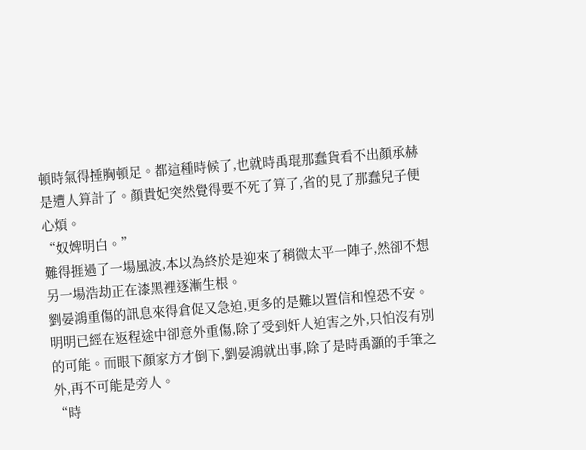頓時氣得捶胸頓足。都這種時候了,也就時禹琨那蠢貨看不出顏承赫是遭人算計了。顏貴妃突然覺得要不死了算了,省的見了那蠢兒子便心煩。
“奴婢明白。”
難得捱過了一場風波,本以為終於是迎來了稍微太平一陣子,然卻不想另一場浩劫正在漆黑裡逐漸生根。
劉晏鴻重傷的訊息來得倉促又急迫,更多的是難以置信和惶恐不安。明明已經在返程途中卻意外重傷,除了受到奸人迫害之外,只怕沒有別的可能。而眼下顏家方才倒下,劉晏鴻就出事,除了是時禹灝的手筆之外,再不可能是旁人。
“時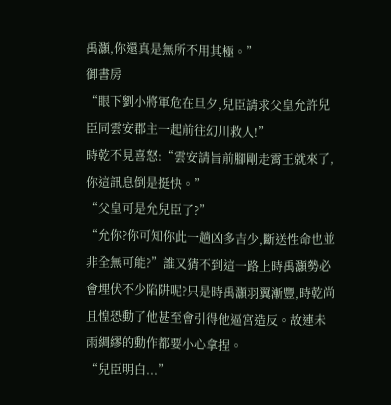禹灝,你還真是無所不用其極。”
御書房
“眼下劉小將軍危在旦夕,兒臣請求父皇允許兒臣同雲安郡主一起前往幻川救人!”
時乾不見喜怒:“雲安請旨前腳剛走霄王就來了,你這訊息倒是挺快。”
“父皇可是允兒臣了?”
“允你?你可知你此一趟凶多吉少,斷送性命也並非全無可能?”誰又猜不到這一路上時禹灝勢必會埋伏不少陷阱呢?只是時禹灝羽翼漸豐,時乾尚且惶恐動了他甚至會引得他逼宮造反。故連未雨綢繆的動作都要小心拿捏。
“兒臣明白...”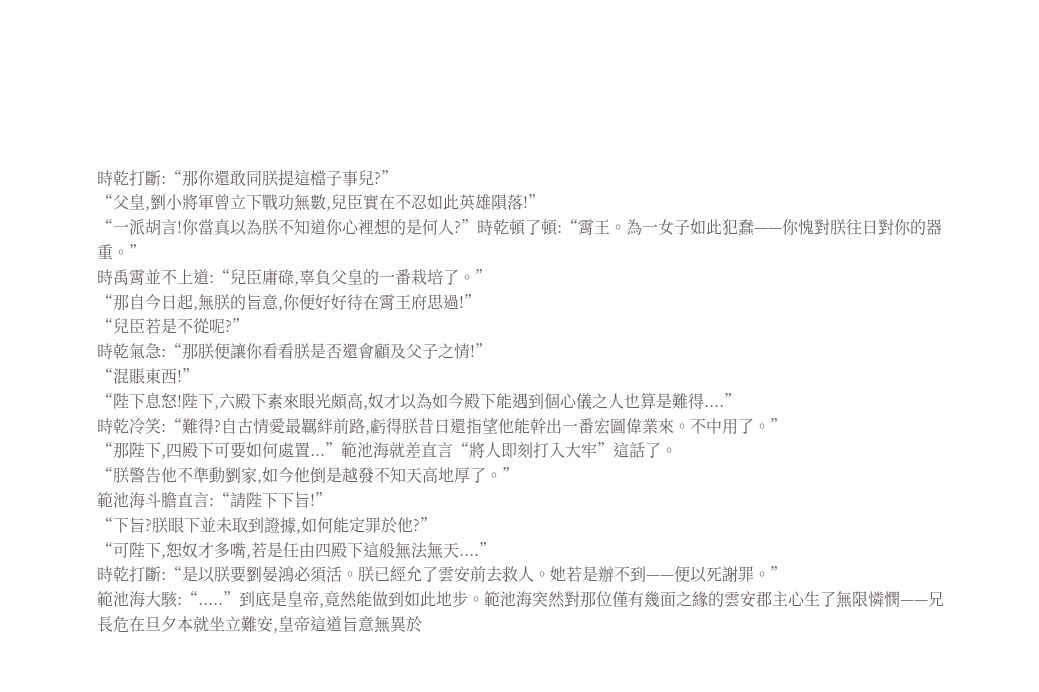時乾打斷:“那你還敢同朕提這檔子事兒?”
“父皇,劉小將軍曾立下戰功無數,兒臣實在不忍如此英雄隕落!”
“一派胡言!你當真以為朕不知道你心裡想的是何人?”時乾頓了頓:“霄王。為一女子如此犯蠢——你愧對朕往日對你的器重。”
時禹霄並不上道:“兒臣庸碌,辜負父皇的一番栽培了。”
“那自今日起,無朕的旨意,你便好好待在霄王府思過!”
“兒臣若是不從呢?”
時乾氣急:“那朕便讓你看看朕是否還會顧及父子之情!”
“混賬東西!”
“陛下息怒!陛下,六殿下素來眼光頗高,奴才以為如今殿下能遇到個心儀之人也算是難得....”
時乾冷笑:“難得?自古情愛最羈絆前路,虧得朕昔日還指望他能幹出一番宏圖偉業來。不中用了。”
“那陛下,四殿下可要如何處置...”範池海就差直言“將人即刻打入大牢”這話了。
“朕警告他不準動劉家,如今他倒是越發不知天高地厚了。”
範池海斗膽直言:“請陛下下旨!”
“下旨?朕眼下並未取到證據,如何能定罪於他?”
“可陛下,恕奴才多嘴,若是任由四殿下這般無法無天....”
時乾打斷:“是以朕要劉晏鴻必須活。朕已經允了雲安前去救人。她若是辦不到——便以死謝罪。”
範池海大駭:“.....”到底是皇帝,竟然能做到如此地步。範池海突然對那位僅有幾面之緣的雲安郡主心生了無限憐憫——兄長危在旦夕本就坐立難安,皇帝這道旨意無異於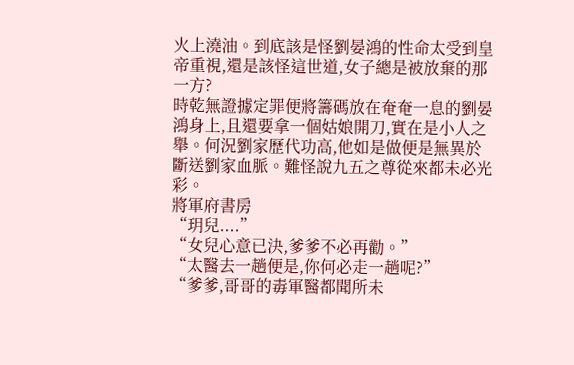火上澆油。到底該是怪劉晏鴻的性命太受到皇帝重視,還是該怪這世道,女子總是被放棄的那一方?
時乾無證據定罪便將籌碼放在奄奄一息的劉晏鴻身上,且還要拿一個姑娘開刀,實在是小人之舉。何況劉家歷代功高,他如是做便是無異於斷送劉家血脈。難怪說九五之尊從來都未必光彩。
將軍府書房
“玥兒....”
“女兒心意已決,爹爹不必再勸。”
“太醫去一趟便是,你何必走一趟呢?”
“爹爹,哥哥的毒軍醫都聞所未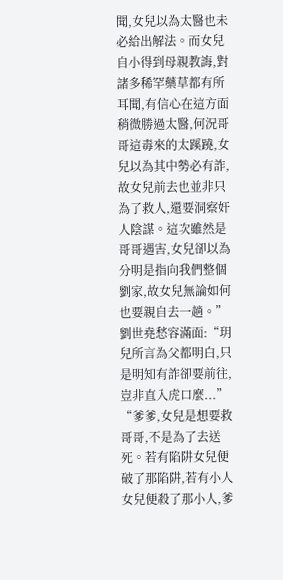聞,女兒以為太醫也未必給出解法。而女兒自小得到母親教誨,對諸多稀罕藥草都有所耳聞,有信心在這方面稍微勝過太醫,何況哥哥這毒來的太蹊蹺,女兒以為其中勢必有詐,故女兒前去也並非只為了救人,還要洞察奸人陰謀。這次雖然是哥哥遇害,女兒卻以為分明是指向我們整個劉家,故女兒無論如何也要親自去一趟。”
劉世堯愁容滿面:“玥兒所言為父都明白,只是明知有詐卻要前往,豈非直入虎口麼...”
“爹爹,女兒是想要救哥哥,不是為了去送死。若有陷阱女兒便破了那陷阱,若有小人女兒便殺了那小人,爹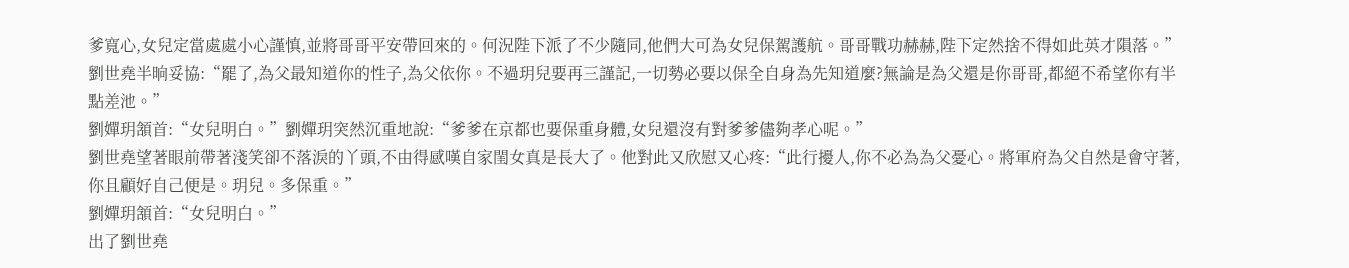爹寬心,女兒定當處處小心謹慎,並將哥哥平安帶回來的。何況陛下派了不少隨同,他們大可為女兒保駕護航。哥哥戰功赫赫,陛下定然捨不得如此英才隕落。”
劉世堯半晌妥協:“罷了,為父最知道你的性子,為父依你。不過玥兒要再三謹記,一切勢必要以保全自身為先知道麼?無論是為父還是你哥哥,都絕不希望你有半點差池。”
劉嬋玥頷首:“女兒明白。”劉嬋玥突然沉重地說:“爹爹在京都也要保重身體,女兒還沒有對爹爹儘夠孝心呢。”
劉世堯望著眼前帶著淺笑卻不落淚的丫頭,不由得感嘆自家閨女真是長大了。他對此又欣慰又心疼:“此行擾人,你不必為為父憂心。將軍府為父自然是會守著,你且顧好自己便是。玥兒。多保重。”
劉嬋玥頷首:“女兒明白。”
出了劉世堯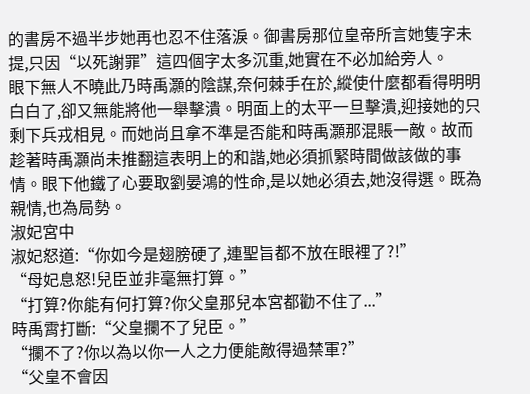的書房不過半步她再也忍不住落淚。御書房那位皇帝所言她隻字未提,只因“以死謝罪”這四個字太多沉重,她實在不必加給旁人。
眼下無人不曉此乃時禹灝的陰謀,奈何棘手在於,縱使什麼都看得明明白白了,卻又無能將他一舉擊潰。明面上的太平一旦擊潰,迎接她的只剩下兵戎相見。而她尚且拿不準是否能和時禹灝那混賬一敵。故而趁著時禹灝尚未推翻這表明上的和諧,她必須抓緊時間做該做的事情。眼下他鐵了心要取劉晏鴻的性命,是以她必須去,她沒得選。既為親情,也為局勢。
淑妃宮中
淑妃怒道:“你如今是翅膀硬了,連聖旨都不放在眼裡了?!”
“母妃息怒!兒臣並非毫無打算。”
“打算?你能有何打算?你父皇那兒本宮都勸不住了...”
時禹霄打斷:“父皇攔不了兒臣。”
“攔不了?你以為以你一人之力便能敵得過禁軍?”
“父皇不會因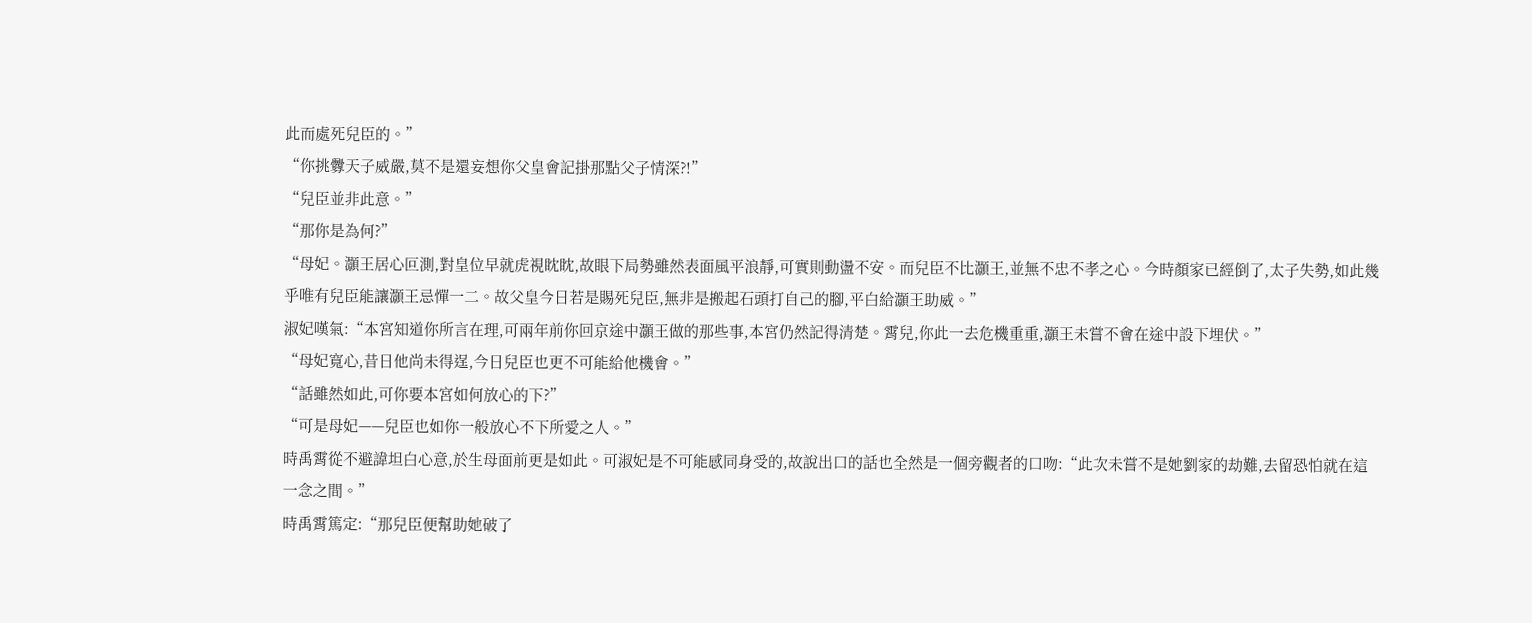此而處死兒臣的。”
“你挑釁天子威嚴,莫不是還妄想你父皇會記掛那點父子情深?!”
“兒臣並非此意。”
“那你是為何?”
“母妃。灝王居心叵測,對皇位早就虎視眈眈,故眼下局勢雖然表面風平浪靜,可實則動盪不安。而兒臣不比灝王,並無不忠不孝之心。今時顏家已經倒了,太子失勢,如此幾乎唯有兒臣能讓灝王忌憚一二。故父皇今日若是賜死兒臣,無非是搬起石頭打自己的腳,平白給灝王助威。”
淑妃嘆氣:“本宮知道你所言在理,可兩年前你回京途中灝王做的那些事,本宮仍然記得清楚。霄兒,你此一去危機重重,灝王未嘗不會在途中設下埋伏。”
“母妃寬心,昔日他尚未得逞,今日兒臣也更不可能給他機會。”
“話雖然如此,可你要本宮如何放心的下?”
“可是母妃——兒臣也如你一般放心不下所愛之人。”
時禹霄從不避諱坦白心意,於生母面前更是如此。可淑妃是不可能感同身受的,故說出口的話也全然是一個旁觀者的口吻:“此次未嘗不是她劉家的劫難,去留恐怕就在這一念之間。”
時禹霄篤定:“那兒臣便幫助她破了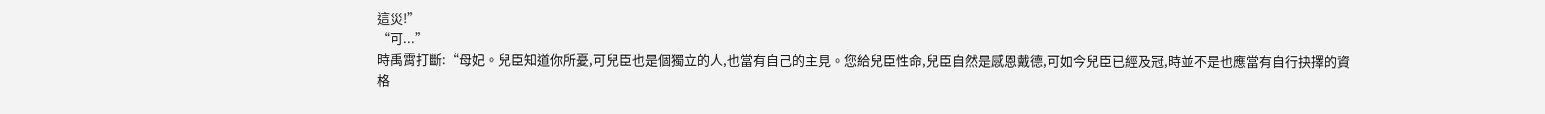這災!”
“可...”
時禹霄打斷:“母妃。兒臣知道你所憂,可兒臣也是個獨立的人,也當有自己的主見。您給兒臣性命,兒臣自然是感恩戴德,可如今兒臣已經及冠,時並不是也應當有自行抉擇的資格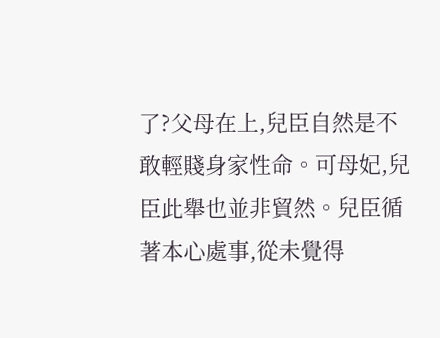了?父母在上,兒臣自然是不敢輕賤身家性命。可母妃,兒臣此舉也並非貿然。兒臣循著本心處事,從未覺得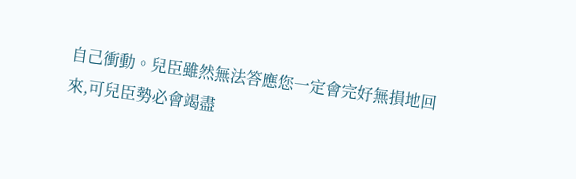自己衝動。兒臣雖然無法答應您一定會完好無損地回來,可兒臣勢必會竭盡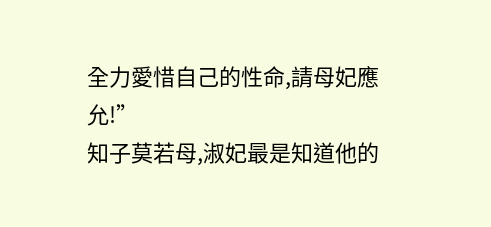全力愛惜自己的性命,請母妃應允!”
知子莫若母,淑妃最是知道他的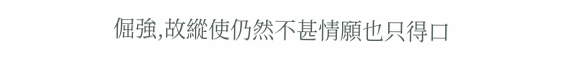倔強,故縱使仍然不甚情願也只得口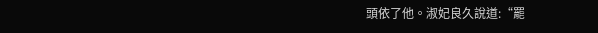頭依了他。淑妃良久說道:“罷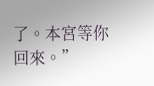了。本宮等你回來。”